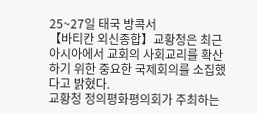25~27일 태국 방콕서
【바티칸 외신종합】교황청은 최근 아시아에서 교회의 사회교리를 확산하기 위한 중요한 국제회의를 소집했다고 밝혔다.
교황청 정의평화평의회가 주최하는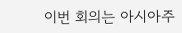이번 회의는 아시아주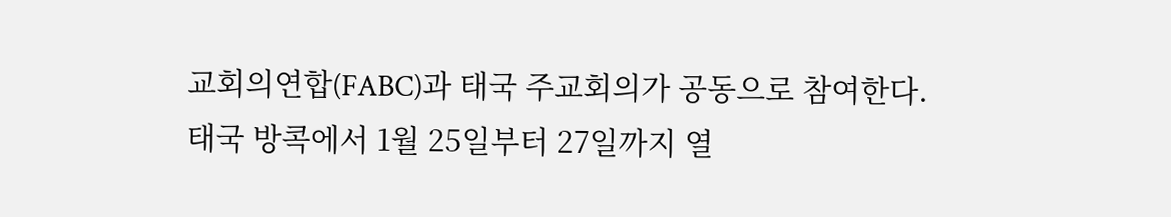교회의연합(FABC)과 태국 주교회의가 공동으로 참여한다.
태국 방콕에서 1월 25일부터 27일까지 열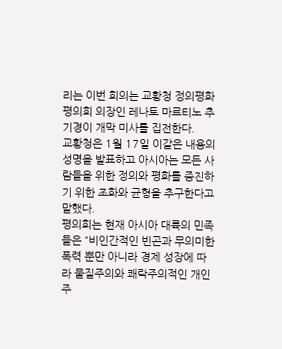리는 이번 회의는 교황청 정의평화평의회 의장인 레나토 마르티노 추기경이 개막 미사를 집전한다.
교황청은 1월 17일 이같은 내용의 성명을 발표하고 아시아는 모든 사람들을 위한 정의와 평화를 증진하기 위한 조화와 균형을 추구한다고 말했다.
평의회는 현재 아시아 대륙의 민족들은 “비인간적인 빈곤과 무의미한 폭력 뿐만 아니라 경제 성장에 따라 물질주의와 쾌락주의적인 개인주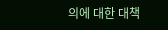의에 대한 대책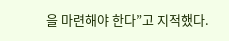을 마련해야 한다”고 지적했다.